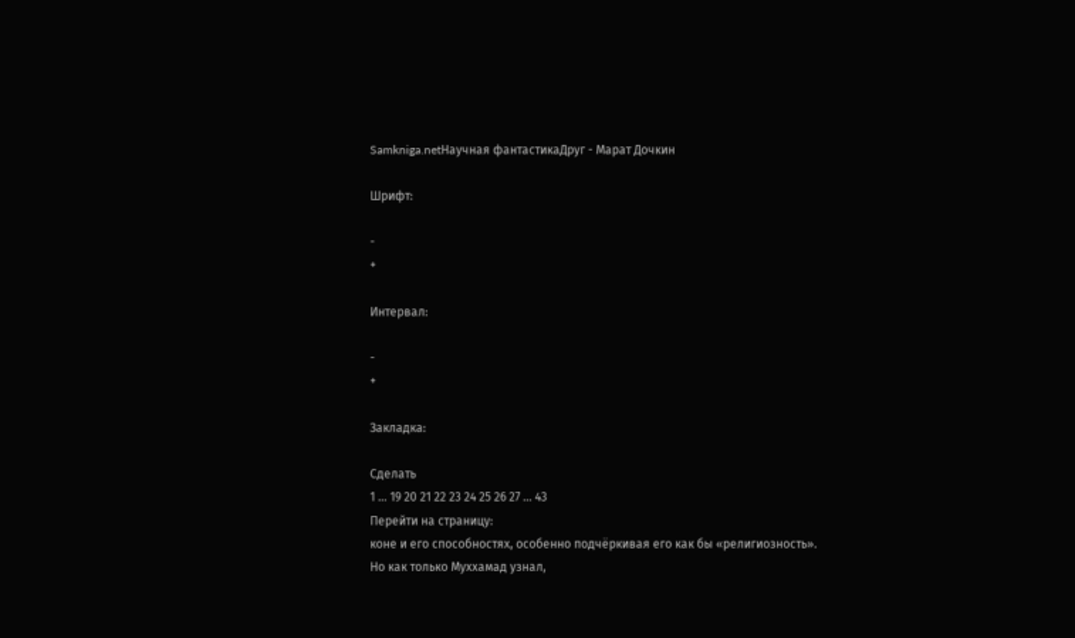Samkniga.netНаучная фантастикаДруг - Марат Дочкин

Шрифт:

-
+

Интервал:

-
+

Закладка:

Сделать
1 ... 19 20 21 22 23 24 25 26 27 ... 43
Перейти на страницу:
коне и его способностях, особенно подчёркивая его как бы «религиозность». Но как только Муххамад узнал,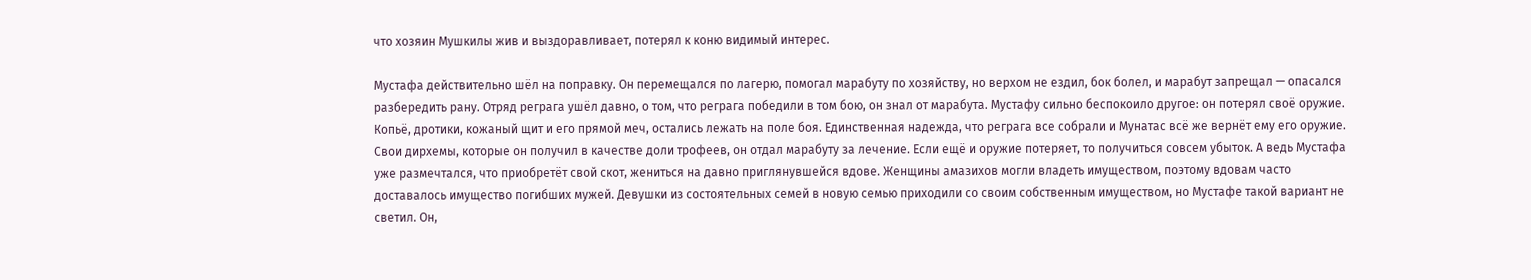что хозяин Мушкилы жив и выздоравливает, потерял к коню видимый интерес.

Мустафа действительно шёл на поправку. Он перемещался по лагерю, помогал марабуту по хозяйству, но верхом не ездил, бок болел, и марабут запрещал — опасался разбередить рану. Отряд реграга ушёл давно, о том, что реграга победили в том бою, он знал от марабута. Мустафу сильно беспокоило другое: он потерял своё оружие. Копьё, дротики, кожаный щит и его прямой меч, остались лежать на поле боя. Единственная надежда, что реграга все собрали и Мунатас всё же вернёт ему его оружие. Свои дирхемы, которые он получил в качестве доли трофеев, он отдал марабуту за лечение. Если ещё и оружие потеряет, то получиться совсем убыток. А ведь Мустафа уже размечтался, что приобретёт свой скот, жениться на давно приглянувшейся вдове. Женщины амазихов могли владеть имуществом, поэтому вдовам часто доставалось имущество погибших мужей. Девушки из состоятельных семей в новую семью приходили со своим собственным имуществом, но Мустафе такой вариант не светил. Он,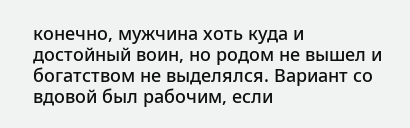конечно, мужчина хоть куда и достойный воин, но родом не вышел и богатством не выделялся. Вариант со вдовой был рабочим, если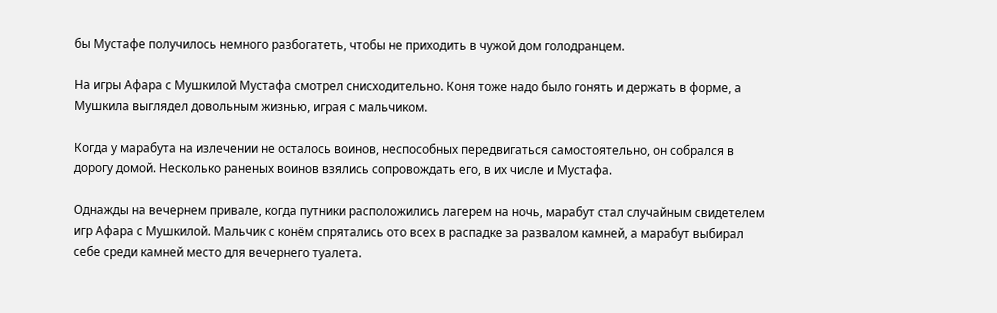бы Мустафе получилось немного разбогатеть, чтобы не приходить в чужой дом голодранцем.

На игры Афара с Мушкилой Мустафа смотрел снисходительно. Коня тоже надо было гонять и держать в форме, а Мушкила выглядел довольным жизнью, играя с мальчиком.

Когда у марабута на излечении не осталось воинов, неспособных передвигаться самостоятельно, он собрался в дорогу домой. Несколько раненых воинов взялись сопровождать его, в их числе и Мустафа.

Однажды на вечернем привале, когда путники расположились лагерем на ночь, марабут стал случайным свидетелем игр Афара с Мушкилой. Мальчик с конём спрятались ото всех в распадке за развалом камней, а марабут выбирал себе среди камней место для вечернего туалета.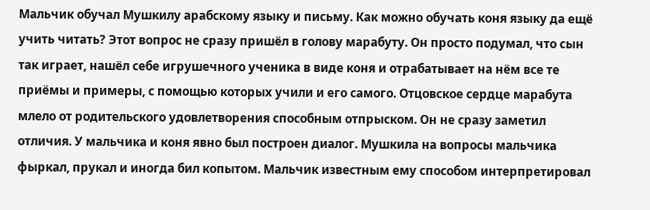Мальчик обучал Мушкилу арабскому языку и письму. Как можно обучать коня языку да ещё учить читать? Этот вопрос не сразу пришёл в голову марабуту. Он просто подумал, что сын так играет, нашёл себе игрушечного ученика в виде коня и отрабатывает на нём все те приёмы и примеры, с помощью которых учили и его самого. Отцовское сердце марабута млело от родительского удовлетворения способным отпрыском. Он не сразу заметил отличия. У мальчика и коня явно был построен диалог. Мушкила на вопросы мальчика фыркал, прукал и иногда бил копытом. Мальчик известным ему способом интерпретировал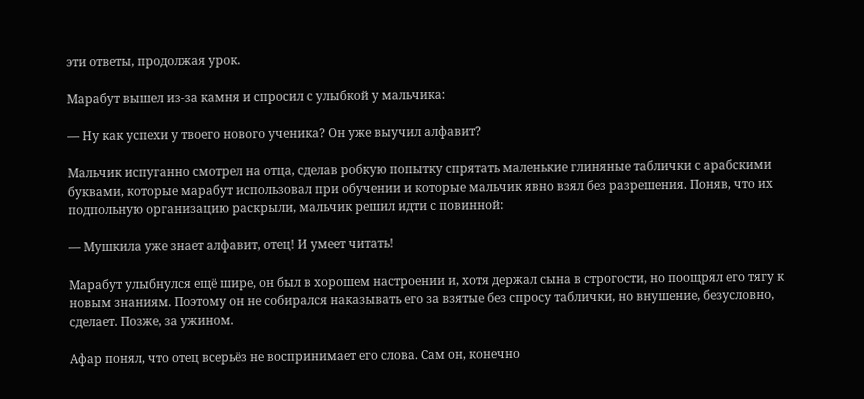эти ответы, продолжая урок.

Марабут вышел из-за камня и спросил с улыбкой у мальчика:

— Ну как успехи у твоего нового ученика? Он уже выучил алфавит?

Мальчик испуганно смотрел на отца, сделав робкую попытку спрятать маленькие глиняные таблички с арабскими буквами, которые марабут использовал при обучении и которые мальчик явно взял без разрешения. Поняв, что их подпольную организацию раскрыли, мальчик решил идти с повинной:

— Мушкила уже знает алфавит, отец! И умеет читать!

Марабут улыбнулся ещё шире, он был в хорошем настроении и, хотя держал сына в строгости, но поощрял его тягу к новым знаниям. Поэтому он не собирался наказывать его за взятые без спросу таблички, но внушение, безусловно, сделает. Позже, за ужином.

Афар понял, что отец всерьёз не воспринимает его слова. Сам он, конечно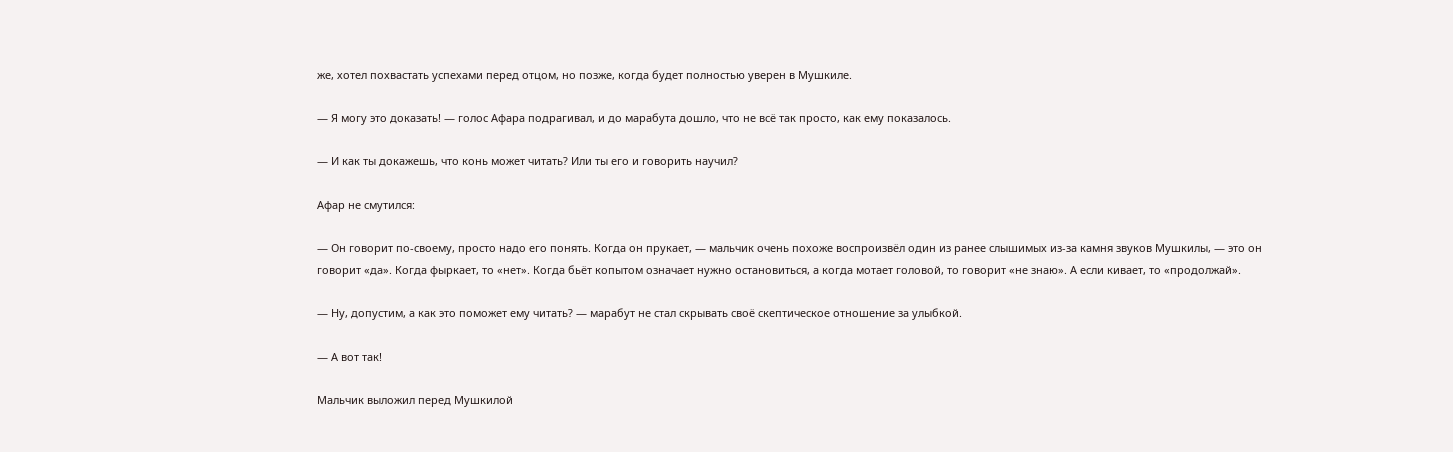же, хотел похвастать успехами перед отцом, но позже, когда будет полностью уверен в Мушкиле.

— Я могу это доказать! — голос Афара подрагивал, и до марабута дошло, что не всё так просто, как ему показалось.

— И как ты докажешь, что конь может читать? Или ты его и говорить научил?

Афар не смутился:

— Он говорит по-своему, просто надо его понять. Когда он прукает, — мальчик очень похоже воспроизвёл один из ранее слышимых из-за камня звуков Мушкилы, — это он говорит «да». Когда фыркает, то «нет». Когда бьёт копытом означает нужно остановиться, а когда мотает головой, то говорит «не знаю». А если кивает, то «продолжай».

— Ну, допустим, а как это поможет ему читать? — марабут не стал скрывать своё скептическое отношение за улыбкой.

— А вот так!

Мальчик выложил перед Мушкилой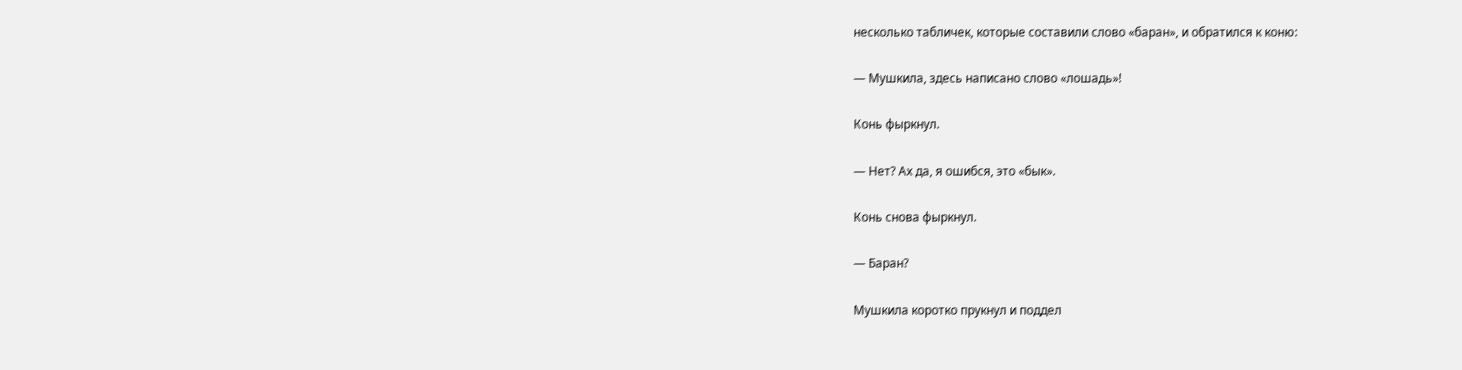несколько табличек, которые составили слово «баран», и обратился к коню:

— Мушкила, здесь написано слово «лошадь»!

Конь фыркнул.

— Нет? Ах да, я ошибся, это «бык».

Конь снова фыркнул.

— Баран?

Мушкила коротко прукнул и поддел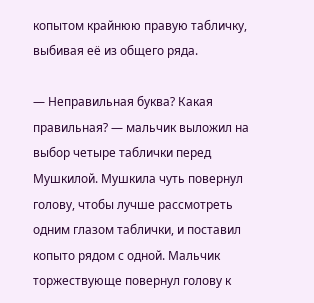копытом крайнюю правую табличку, выбивая её из общего ряда.

— Неправильная буква? Какая правильная? — мальчик выложил на выбор четыре таблички перед Мушкилой. Мушкила чуть повернул голову, чтобы лучше рассмотреть одним глазом таблички, и поставил копыто рядом с одной. Мальчик торжествующе повернул голову к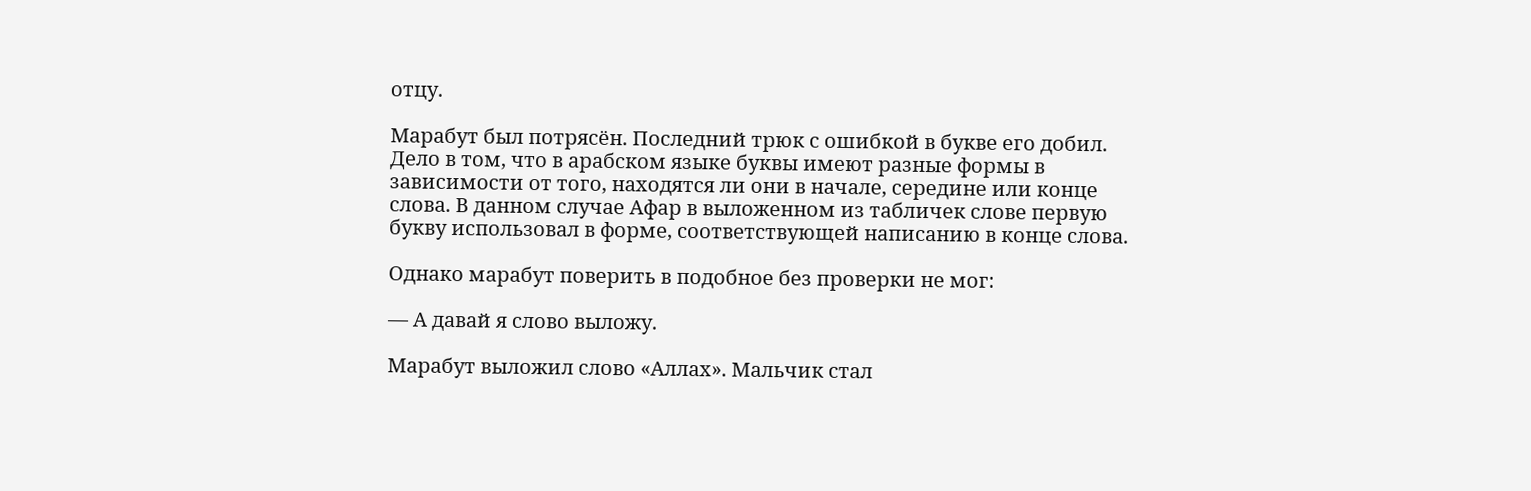отцу.

Марабут был потрясён. Последний трюк с ошибкой в букве его добил. Дело в том, что в арабском языке буквы имеют разные формы в зависимости от того, находятся ли они в начале, середине или конце слова. В данном случае Афар в выложенном из табличек слове первую букву использовал в форме, соответствующей написанию в конце слова.

Однако марабут поверить в подобное без проверки не мог:

— А давай я слово выложу.

Марабут выложил слово «Аллах». Мальчик стал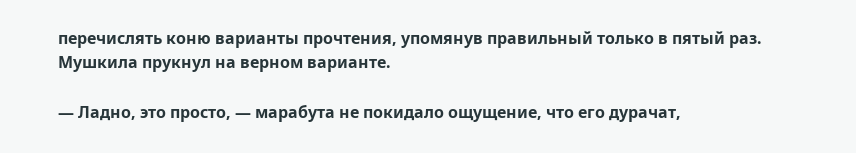перечислять коню варианты прочтения, упомянув правильный только в пятый раз. Мушкила прукнул на верном варианте.

— Ладно, это просто, — марабута не покидало ощущение, что его дурачат,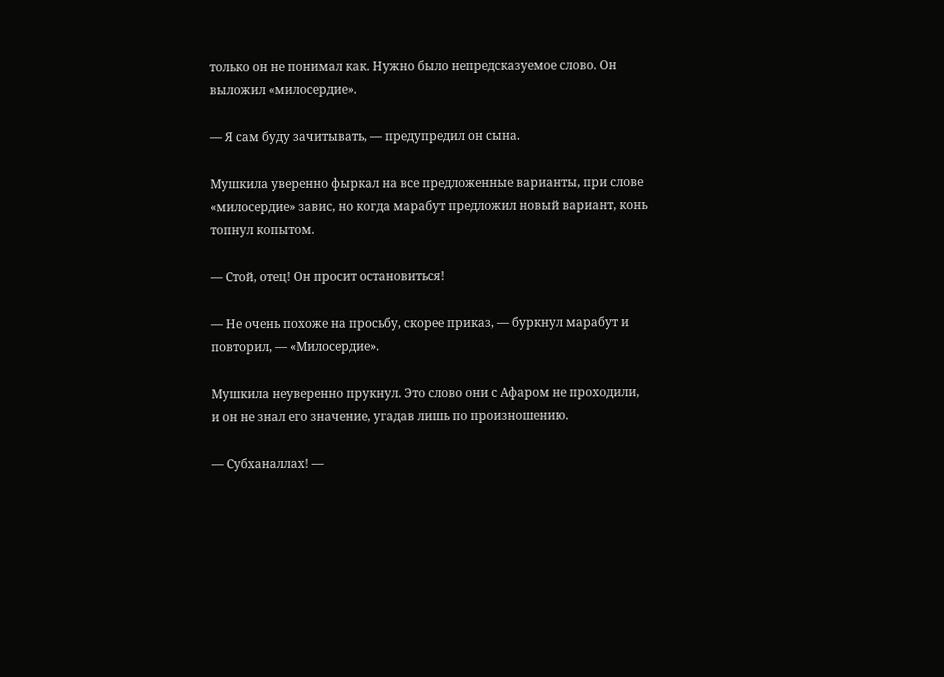только он не понимал как. Нужно было непредсказуемое слово. Он выложил «милосердие».

— Я сам буду зачитывать, — предупредил он сына.

Мушкила уверенно фыркал на все предложенные варианты, при слове «милосердие» завис, но когда марабут предложил новый вариант, конь топнул копытом.

— Стой, отец! Он просит остановиться!

— Не очень похоже на просьбу, скорее приказ, — буркнул марабут и повторил, — «Милосердие».

Мушкила неуверенно прукнул. Это слово они с Афаром не проходили, и он не знал его значение, угадав лишь по произношению.

— Субханаллах! —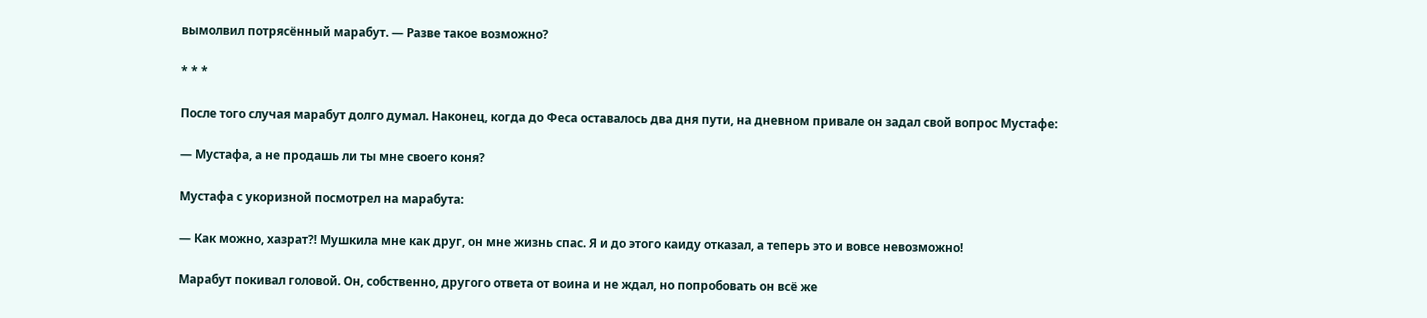вымолвил потрясённый марабут. — Разве такое возможно?

* * *

После того случая марабут долго думал. Наконец, когда до Феса оставалось два дня пути, на дневном привале он задал свой вопрос Мустафе:

— Мустафа, а не продашь ли ты мне своего коня?

Мустафа с укоризной посмотрел на марабута:

— Как можно, хазрат⁈ Мушкила мне как друг, он мне жизнь спас. Я и до этого каиду отказал, а теперь это и вовсе невозможно!

Марабут покивал головой. Он, собственно, другого ответа от воина и не ждал, но попробовать он всё же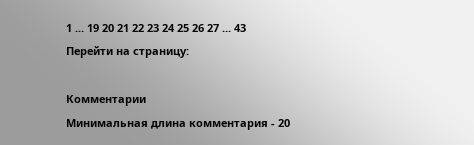1 ... 19 20 21 22 23 24 25 26 27 ... 43
Перейти на страницу:

Комментарии
Минимальная длина комментария - 20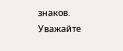знаков. Уважайте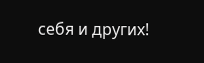себя и других!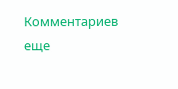Комментариев еще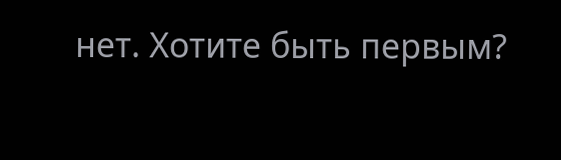нет. Хотите быть первым?